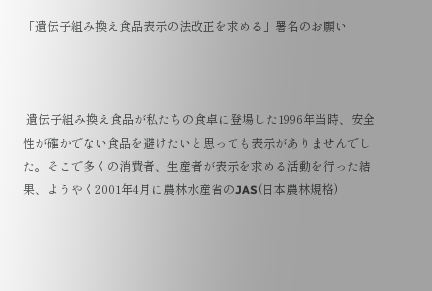「遺伝子組み換え食品表示の法改正を求める」署名のお願い



 遺伝子組み換え食品が私たちの食卓に登場した1996年当時、安全性が確かでない食品を避けたいと思っても表示がありませんでした。そこで多くの消費者、生産者が表示を求める活動を行った結果、ようやく2001年4月に農林水産省のJAS(日本農林規格)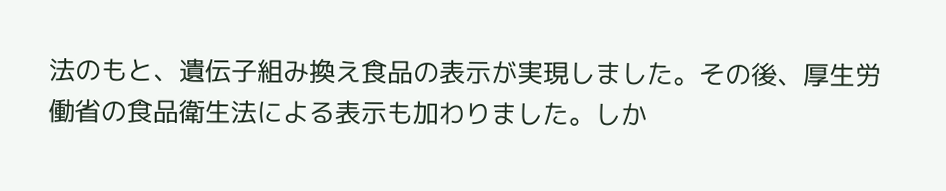法のもと、遺伝子組み換え食品の表示が実現しました。その後、厚生労働省の食品衛生法による表示も加わりました。しか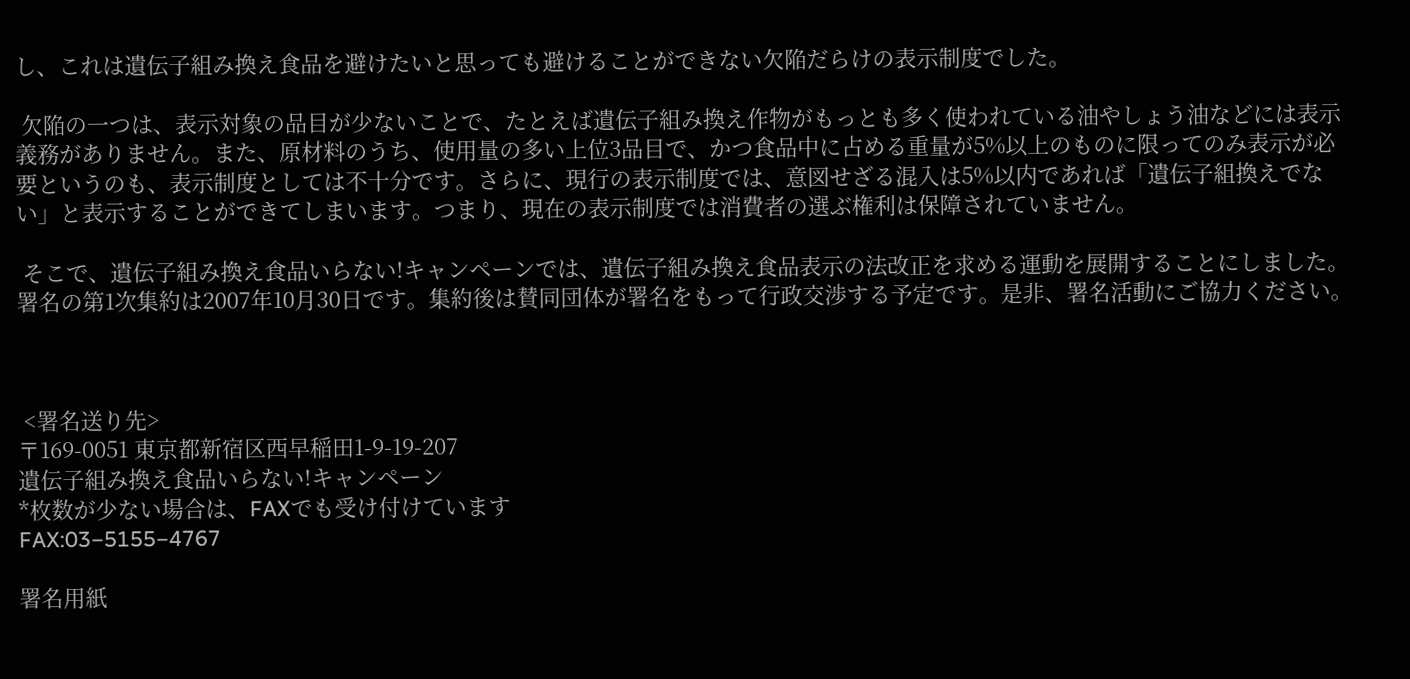し、これは遺伝子組み換え食品を避けたいと思っても避けることができない欠陥だらけの表示制度でした。

 欠陥の一つは、表示対象の品目が少ないことで、たとえば遺伝子組み換え作物がもっとも多く使われている油やしょう油などには表示義務がありません。また、原材料のうち、使用量の多い上位3品目で、かつ食品中に占める重量が5%以上のものに限ってのみ表示が必要というのも、表示制度としては不十分です。さらに、現行の表示制度では、意図せざる混入は5%以内であれば「遺伝子組換えでない」と表示することができてしまいます。つまり、現在の表示制度では消費者の選ぶ権利は保障されていません。

 そこで、遺伝子組み換え食品いらない!キャンペーンでは、遺伝子組み換え食品表示の法改正を求める運動を展開することにしました。署名の第1次集約は2007年10月30日です。集約後は賛同団体が署名をもって行政交渉する予定です。是非、署名活動にご協力ください。



 <署名送り先>
〒169-0051 東京都新宿区西早稲田1-9-19-207
遺伝子組み換え食品いらない!キャンペーン
*枚数が少ない場合は、FAXでも受け付けています
FAX:03−5155−4767

署名用紙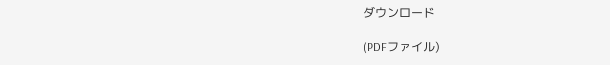ダウンロード

(PDFファイル)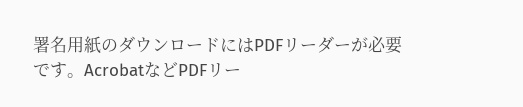署名用紙のダウンロードにはPDFリーダーが必要です。AcrobatなどPDFリー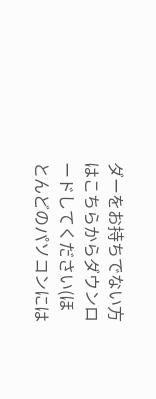ダーをお持ちでない方はこちらからダウンロードしてください(ほとんどのパソコンには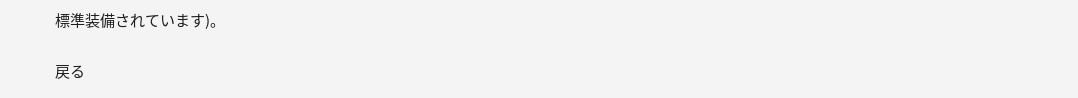標準装備されています)。

戻る